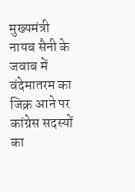मुख्यमंत्री नायब सैनी के जवाब में वंदेमातरम का जिक्र आने पर कांग्रेस सदस्यों का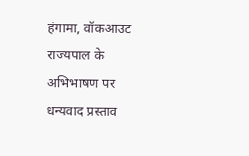हंगामा, वॉकआउट
राज्यपाल के अभिभाषण पर धन्यवाद प्रस्ताव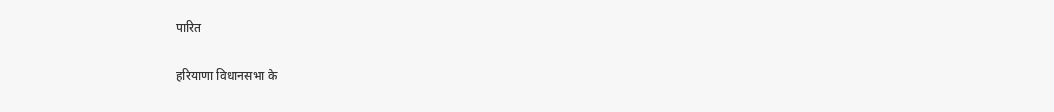पारित

हरियाणा विधानसभा के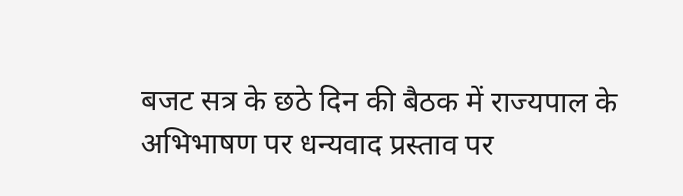बजट सत्र के छठे दिन की बैठक में राज्यपाल के अभिभाषण पर धन्यवाद प्रस्ताव पर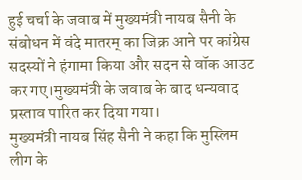हुई चर्चा के जवाब में मुख्यमंत्री नायब सैनी के संबोधन में वंदे मातरम् का जिक्र आने पर कांग्रेस सदस्यों ने हंगामा किया और सदन से वॉक आउट कर गए।मुख्यमंत्री के जवाब के बाद धन्यवाद प्रस्ताव पारित कर दिया गया।
मुख्यमंत्री नायब सिंह सैनी ने कहा कि मुस्लिम लीग के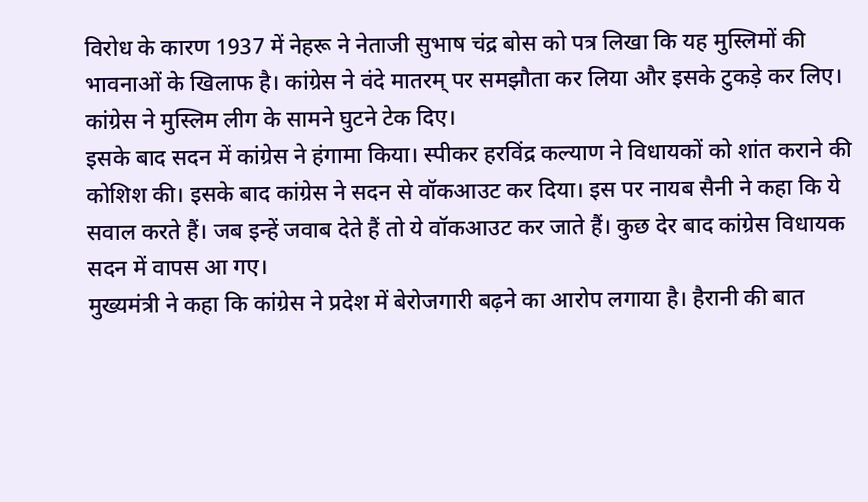विरोध के कारण 1937 में नेहरू ने नेताजी सुभाष चंद्र बोस को पत्र लिखा कि यह मुस्लिमों की भावनाओं के खिलाफ है। कांग्रेस ने वंदे मातरम् पर समझौता कर लिया और इसके टुकड़े कर लिए। कांग्रेस ने मुस्लिम लीग के सामने घुटने टेक दिए।
इसके बाद सदन में कांग्रेस ने हंगामा किया। स्पीकर हरविंद्र कल्याण ने विधायकों को शांत कराने की कोशिश की। इसके बाद कांग्रेस ने सदन से वॉकआउट कर दिया। इस पर नायब सैनी ने कहा कि ये सवाल करते हैं। जब इन्हें जवाब देते हैं तो ये वॉकआउट कर जाते हैं। कुछ देर बाद कांग्रेस विधायक सदन में वापस आ गए।
मुख्यमंत्री ने कहा कि कांग्रेस ने प्रदेश में बेरोजगारी बढ़ने का आरोप लगाया है। हैरानी की बात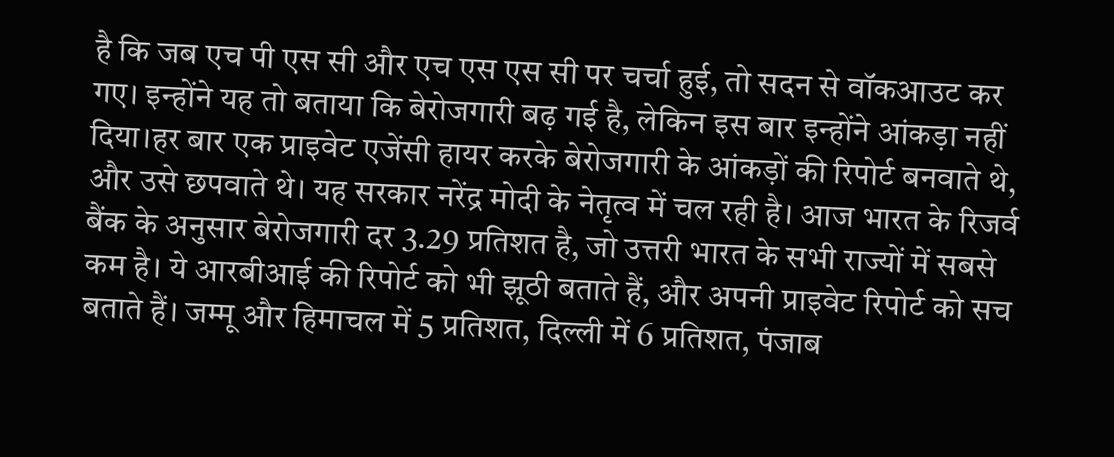है कि जब एच पी एस सी और एच एस एस सी पर चर्चा हुई, तो सदन से वॉकआउट कर गए। इन्होंने यह तो बताया कि बेरोजगारी बढ़ गई है, लेकिन इस बार इन्होंने आंकड़ा नहीं दिया।हर बार एक प्राइवेट एजेंसी हायर करके बेरोजगारी के आंकड़ों की रिपोर्ट बनवाते थे, और उसे छपवाते थे। यह सरकार नरेंद्र मोदी के नेतृत्व में चल रही है। आज भारत के रिजर्व बैंक के अनुसार बेरोजगारी दर 3.29 प्रतिशत है, जो उत्तरी भारत के सभी राज्यों में सबसे कम है। ये आरबीआई की रिपोर्ट को भी झूठी बताते हैं, और अपनी प्राइवेट रिपोर्ट को सच बताते हैं। जम्मू और हिमाचल में 5 प्रतिशत, दिल्ली में 6 प्रतिशत, पंजाब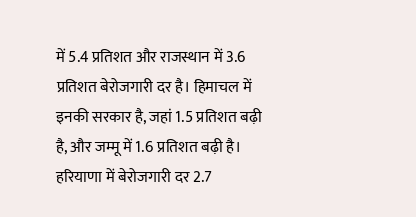में 5.4 प्रतिशत और राजस्थान में 3.6 प्रतिशत बेरोजगारी दर है। हिमाचल में इनकी सरकार है, जहां 1.5 प्रतिशत बढ़ी है, और जम्मू में 1.6 प्रतिशत बढ़ी है। हरियाणा में बेरोजगारी दर 2.7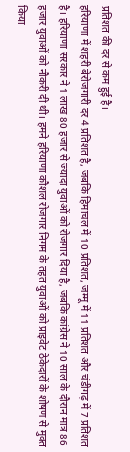प्रतिशत की दर से कम हुई है।
हरियाणा में शहरी बेरोजगारी दर 4 प्रतिशत है, जबकि हिमाचल में 10 प्रतिशत, जम्मू में 11 प्रतिशत और चंडीगढ़ में 7 प्रतिशत है। हरियाणा सरकार ने 1 लाख 80 हजार से ज्यादा युवाओं को रोजगार दिया है, जबकि कांग्रेस ने 10 साल के दौरान मात्र 86 हजार युवाओं को नौकरी दी थी। हमने हरियाणा कौशल रोजगार निगम के तहत युवाओं को प्राइवेट ठेकेदारों के शोषण से मुक्त किया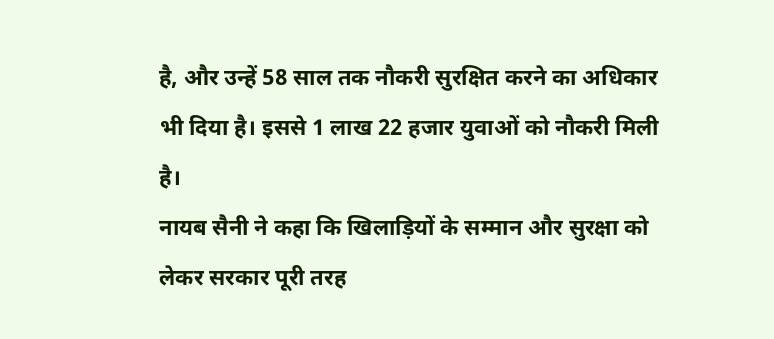है, और उन्हें 58 साल तक नौकरी सुरक्षित करने का अधिकार भी दिया है। इससे 1 लाख 22 हजार युवाओं को नौकरी मिली है।
नायब सैनी ने कहा कि खिलाड़ियों के सम्मान और सुरक्षा को लेकर सरकार पूरी तरह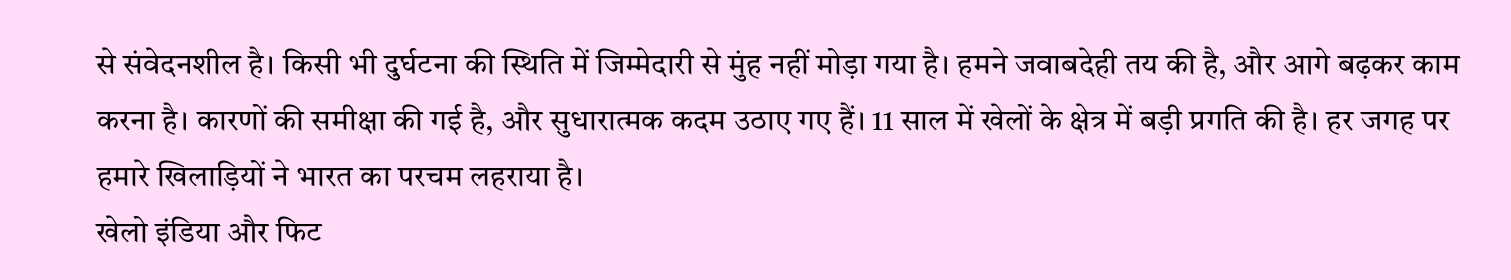से संवेदनशील है। किसी भी दुर्घटना की स्थिति में जिम्मेदारी से मुंह नहीं मोड़ा गया है। हमने जवाबदेही तय की है, और आगे बढ़कर काम करना है। कारणों की समीक्षा की गई है, और सुधारात्मक कदम उठाए गए हैं। 11 साल में खेलों के क्षेत्र में बड़ी प्रगति की है। हर जगह पर हमारे खिलाड़ियों ने भारत का परचम लहराया है।
खेलो इंडिया और फिट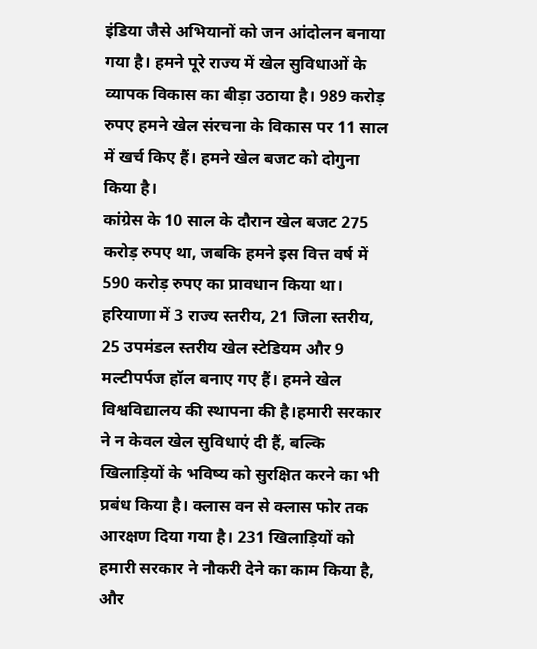इंडिया जैसे अभियानों को जन आंदोलन बनाया गया है। हमने पूरे राज्य में खेल सुविधाओं के व्यापक विकास का बीड़ा उठाया है। 989 करोड़ रुपए हमने खेल संरचना के विकास पर 11 साल में खर्च किए हैं। हमने खेल बजट को दोगुना किया है।
कांग्रेस के 10 साल के दौरान खेल बजट 275 करोड़ रुपए था, जबकि हमने इस वित्त वर्ष में 590 करोड़ रुपए का प्रावधान किया था। हरियाणा में 3 राज्य स्तरीय, 21 जिला स्तरीय, 25 उपमंडल स्तरीय खेल स्टेडियम और 9 मल्टीपर्पज हॉल बनाए गए हैं। हमने खेल विश्वविद्यालय की स्थापना की है।हमारी सरकार ने न केवल खेल सुविधाएं दी हैं, बल्कि खिलाड़ियों के भविष्य को सुरक्षित करने का भी प्रबंध किया है। क्लास वन से क्लास फोर तक आरक्षण दिया गया है। 231 खिलाड़ियों को हमारी सरकार ने नौकरी देने का काम किया है, और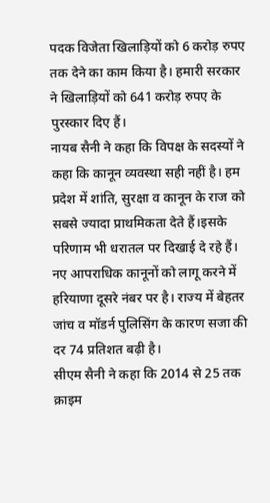पदक विजेता खिलाड़ियों को 6 करोड़ रुपए तक देने का काम किया है। हमारी सरकार ने खिलाड़ियों को 641 करोड़ रुपए के पुरस्कार दिए हैं।
नायब सैनी ने कहा कि विपक्ष के सदस्यों ने कहा कि कानून व्यवस्था सही नहीं है। हम प्रदेश में शांति, सुरक्षा व कानून के राज को सबसे ज्यादा प्राथमिकता देते हैं।इसके परिणाम भी धरातल पर दिखाई दे रहे हैं। नए आपराधिक कानूनों को लागू करने में हरियाणा दूसरे नंबर पर है। राज्य में बेहतर जांच व मॉडर्न पुलिसिंग के कारण सजा की दर 74 प्रतिशत बढ़ी है।
सीएम सैनी ने कहा कि 2014 से 25 तक क्राइम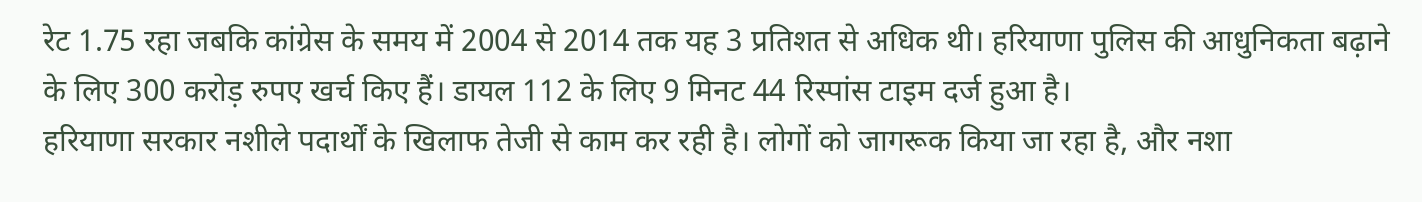रेट 1.75 रहा जबकि कांग्रेस के समय में 2004 से 2014 तक यह 3 प्रतिशत से अधिक थी। हरियाणा पुलिस की आधुनिकता बढ़ाने के लिए 300 करोड़ रुपए खर्च किए हैं। डायल 112 के लिए 9 मिनट 44 रिस्पांस टाइम दर्ज हुआ है।
हरियाणा सरकार नशीले पदार्थों के खिलाफ तेजी से काम कर रही है। लोगों को जागरूक किया जा रहा है, और नशा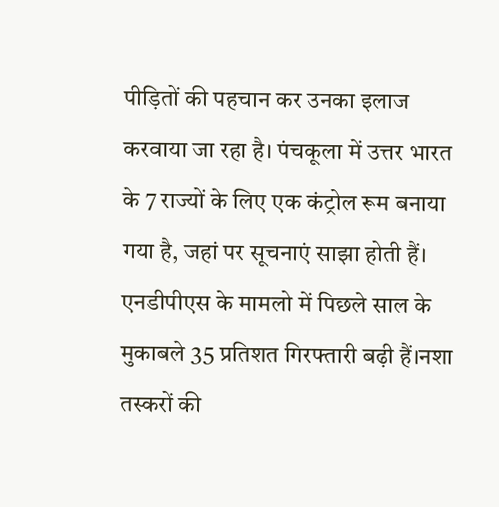पीड़ितों की पहचान कर उनका इलाज करवाया जा रहा है। पंचकूला में उत्तर भारत के 7 राज्यों के लिए एक कंट्रोल रूम बनाया गया है, जहां पर सूचनाएं साझा होती हैं। एनडीपीएस के मामलो में पिछले साल के मुकाबले 35 प्रतिशत गिरफ्तारी बढ़ी हैं।नशा तस्करों की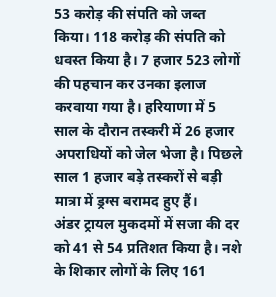53 करोड़ की संपति को जब्त किया। 118 करोड़ की संपति को धवस्त किया है। 7 हजार 523 लोगों की पहचान कर उनका इलाज करवाया गया है। हरियाणा में 5 साल के दौरान तस्करी में 26 हजार अपराधियों को जेल भेजा है। पिछले साल 1 हजार बड़े तस्करों से बड़ी मात्रा में ड्रग्स बरामद हुए हैं।
अंडर ट्रायल मुकदमों में सजा की दर को 41 से 54 प्रतिशत किया है। नशे के शिकार लोगों के लिए 161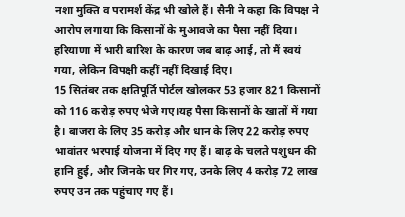नशा मुक्ति व परामर्श केंद्र भी खोले हैं। सैनी ने कहा कि विपक्ष ने आरोप लगाया कि किसानों के मुआवजे का पैसा नहीं दिया। हरियाणा में भारी बारिश के कारण जब बाढ़ आई, तो मैं स्वयं गया, लेकिन विपक्षी कहीं नहीं दिखाई दिए।
15 सितंबर तक क्षतिपूर्ति पोर्टल खोलकर 53 हजार 821 किसानों को 116 करोड़ रुपए भेजे गए।यह पैसा किसानों के खातों में गया है। बाजरा के लिए 35 करोड़ और धान के लिए 22 करोड़ रुपए भावांतर भरपाई योजना में दिए गए हैं। बाढ़ के चलते पशुधन की हानि हुई, और जिनके घर गिर गए, उनके लिए 4 करोड़ 72 लाख रुपए उन तक पहुंचाए गए हैं।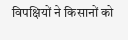विपक्षियों ने किसानों को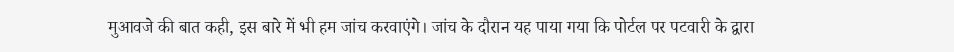मुआवजे की बात कही, इस बारे में भी हम जांच करवाएंगे। जांच के दौरान यह पाया गया कि पोर्टल पर पटवारी के द्वारा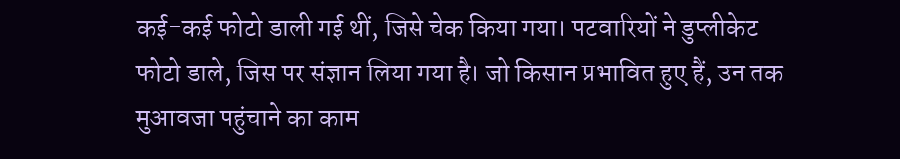कई-कई फोटो डाली गई थीं, जिसे चेक किया गया। पटवारियों ने डुप्लीकेट फोटो डाले, जिस पर संज्ञान लिया गया है। जो किसान प्रभावित हुए हैं, उन तक मुआवजा पहुंचाने का काम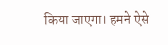किया जाएगा। हमने ऐसे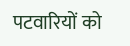पटवारियों को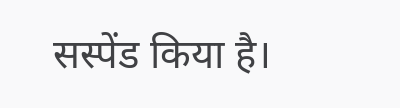सस्पेंड किया है।